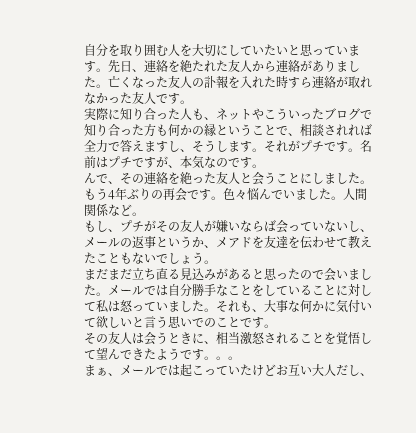自分を取り囲む人を大切にしていたいと思っています。先日、連絡を絶たれた友人から連絡がありました。亡くなった友人の訃報を入れた時すら連絡が取れなかった友人です。
実際に知り合った人も、ネットやこういったブログで知り合った方も何かの縁ということで、相談されれば全力で答えますし、そうします。それがプチです。名前はプチですが、本気なのです。
んで、その連絡を絶った友人と会うことにしました。もう4年ぶりの再会です。色々悩んでいました。人間関係など。
もし、プチがその友人が嫌いならば会っていないし、メールの返事というか、メアドを友達を伝わせて教えたこともないでしょう。
まだまだ立ち直る見込みがあると思ったので会いました。メールでは自分勝手なことをしていることに対して私は怒っていました。それも、大事な何かに気付いて欲しいと言う思いでのことです。
その友人は会うときに、相当激怒されることを覚悟して望んできたようです。。。
まぁ、メールでは起こっていたけどお互い大人だし、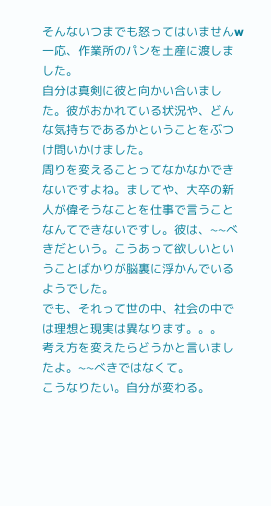そんないつまでも怒ってはいませんw
一応、作業所のパンを土産に渡しました。
自分は真剣に彼と向かい合いました。彼がおかれている状況や、どんな気持ちであるかということをぶつけ問いかけました。
周りを変えることってなかなかできないですよね。ましてや、大卒の新人が偉そうなことを仕事で言うことなんてできないですし。彼は、~~べきだという。こうあって欲しいということばかりが脳裏に浮かんでいるようでした。
でも、それって世の中、社会の中では理想と現実は異なります。。。
考え方を変えたらどうかと言いましたよ。~~べきではなくて。
こうなりたい。自分が変わる。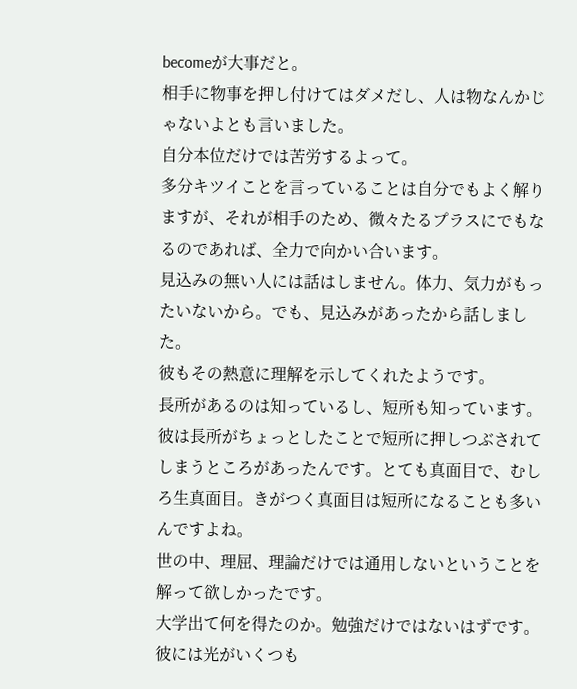becomeが大事だと。
相手に物事を押し付けてはダメだし、人は物なんかじゃないよとも言いました。
自分本位だけでは苦労するよって。
多分キツイことを言っていることは自分でもよく解りますが、それが相手のため、微々たるプラスにでもなるのであれば、全力で向かい合います。
見込みの無い人には話はしません。体力、気力がもったいないから。でも、見込みがあったから話しました。
彼もその熱意に理解を示してくれたようです。
長所があるのは知っているし、短所も知っています。彼は長所がちょっとしたことで短所に押しつぶされてしまうところがあったんです。とても真面目で、むしろ生真面目。きがつく真面目は短所になることも多いんですよね。
世の中、理屈、理論だけでは通用しないということを解って欲しかったです。
大学出て何を得たのか。勉強だけではないはずです。
彼には光がいくつも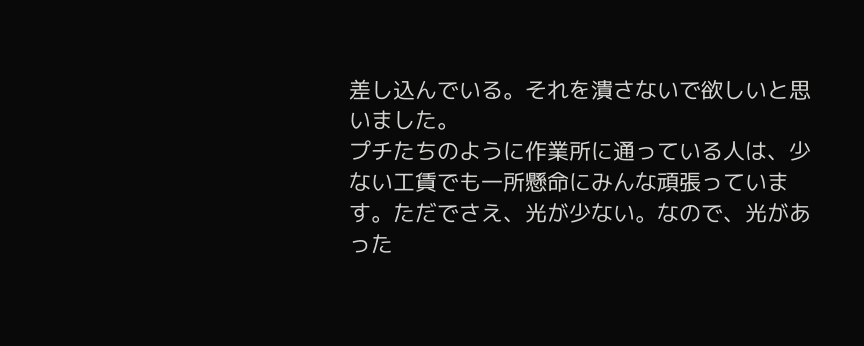差し込んでいる。それを潰さないで欲しいと思いました。
プチたちのように作業所に通っている人は、少ない工賃でも一所懸命にみんな頑張っています。ただでさえ、光が少ない。なので、光があった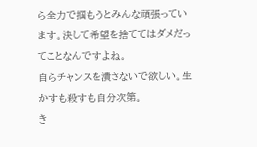ら全力で掴もうとみんな頑張っています。決して希望を捨ててはダメだってことなんですよね。
自らチャンスを潰さないで欲しい。生かすも殺すも自分次第。
き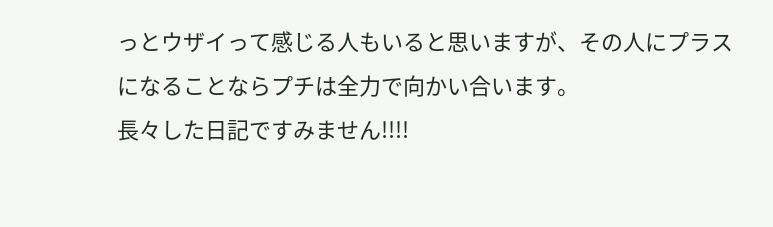っとウザイって感じる人もいると思いますが、その人にプラスになることならプチは全力で向かい合います。
長々した日記ですみません!!!!